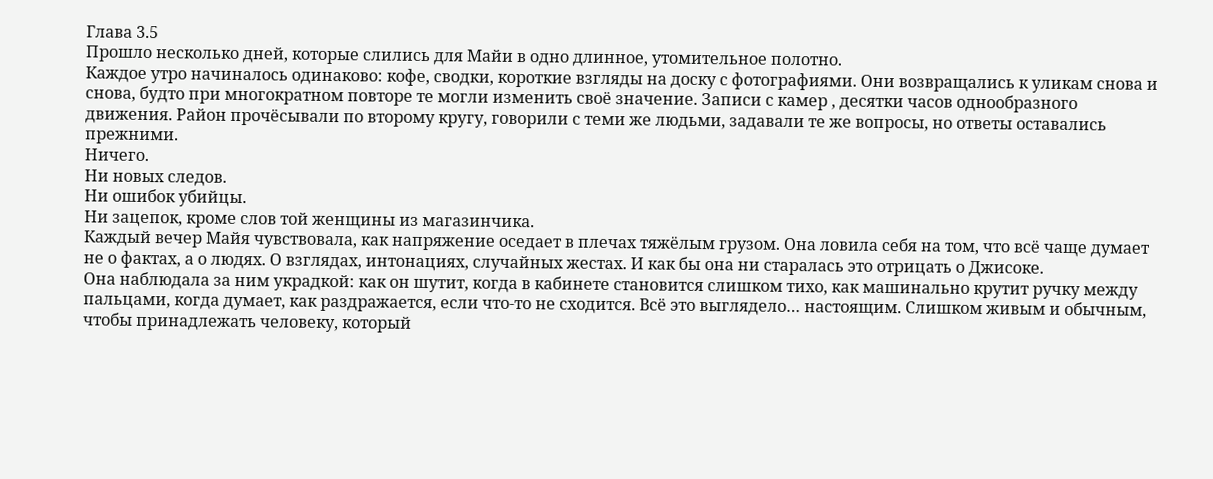Глава 3.5
Прошло несколько дней, которые слились для Майи в одно длинное, утомительное полотно.
Каждое утро начиналось одинаково: кофе, сводки, короткие взгляды на доску с фотографиями. Они возвращались к уликам снова и снова, будто при многократном повторе те могли изменить своё значение. Записи с камер , десятки часов однообразного движения. Район прочёсывали по второму кругу, говорили с теми же людьми, задавали те же вопросы, но ответы оставались прежними.
Ничего.
Ни новых следов.
Ни ошибок убийцы.
Ни зацепок, кроме слов той женщины из магазинчика.
Каждый вечер Майя чувствовала, как напряжение оседает в плечах тяжёлым грузом. Она ловила себя на том, что всё чаще думает не о фактах, а о людях. О взглядах, интонациях, случайных жестах. И как бы она ни старалась это отрицать о Джисоке.
Она наблюдала за ним украдкой: как он шутит, когда в кабинете становится слишком тихо, как машинально крутит ручку между пальцами, когда думает, как раздражается, если что-то не сходится. Всё это выглядело… настоящим. Слишком живым и обычным, чтобы принадлежать человеку, который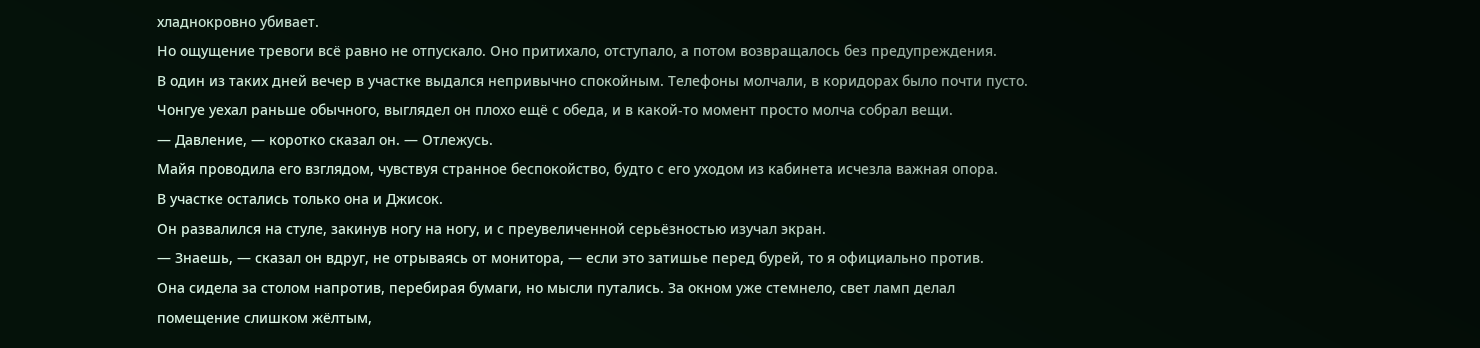хладнокровно убивает.
Но ощущение тревоги всё равно не отпускало. Оно притихало, отступало, а потом возвращалось без предупреждения.
В один из таких дней вечер в участке выдался непривычно спокойным. Телефоны молчали, в коридорах было почти пусто. Чонгуе уехал раньше обычного, выглядел он плохо ещё с обеда, и в какой-то момент просто молча собрал вещи.
— Давление, — коротко сказал он. — Отлежусь.
Майя проводила его взглядом, чувствуя странное беспокойство, будто с его уходом из кабинета исчезла важная опора.
В участке остались только она и Джисок.
Он развалился на стуле, закинув ногу на ногу, и с преувеличенной серьёзностью изучал экран.
— Знаешь, — сказал он вдруг, не отрываясь от монитора, — если это затишье перед бурей, то я официально против.
Она сидела за столом напротив, перебирая бумаги, но мысли путались. За окном уже стемнело, свет ламп делал помещение слишком жёлтым,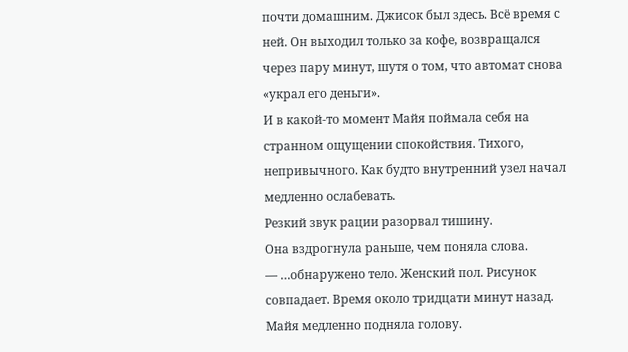почти домашним. Джисок был здесь. Всё время с ней. Он выходил только за кофе, возвращался через пару минут, шутя о том, что автомат снова «украл его деньги».
И в какой-то момент Майя поймала себя на странном ощущении спокойствия. Тихого, непривычного. Как будто внутренний узел начал медленно ослабевать.
Резкий звук рации разорвал тишину.
Она вздрогнула раньше, чем поняла слова.
— …обнаружено тело. Женский пол. Рисунок совпадает. Время около тридцати минут назад.
Майя медленно подняла голову.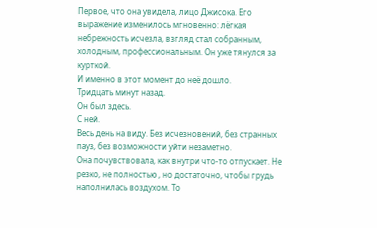Первое, что она увидела, лицо Джисока. Его выражение изменилось мгновенно: лёгкая небрежность исчезла, взгляд стал собранным, холодным, профессиональным. Он уже тянулся за курткой.
И именно в этот момент до неё дошло.
Тридцать минут назад.
Он был здесь.
С ней.
Весь день на виду. Без исчезновений, без странных пауз, без возможности уйти незаметно.
Она почувствовала, как внутри что-то отпускает. Не резко, не полностью , но достаточно, чтобы грудь наполнилась воздухом. То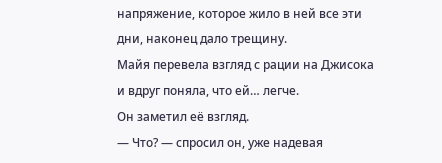напряжение, которое жило в ней все эти дни, наконец дало трещину.
Майя перевела взгляд с рации на Джисока и вдруг поняла, что ей… легче.
Он заметил её взгляд.
— Что? — спросил он, уже надевая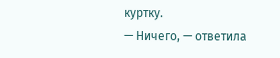куртку.
— Ничего, — ответила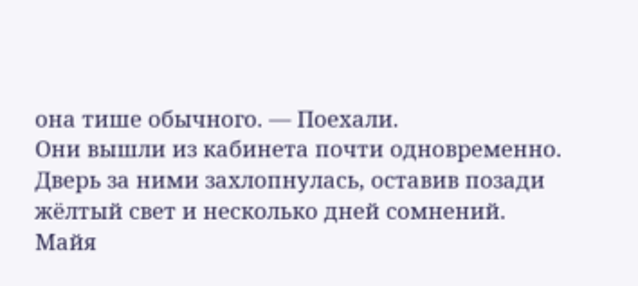она тише обычного. — Поехали.
Они вышли из кабинета почти одновременно. Дверь за ними захлопнулась, оставив позади жёлтый свет и несколько дней сомнений.
Майя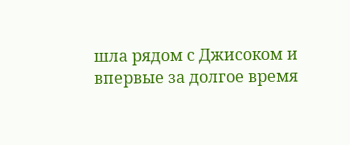шла рядом с Джисоком и впервые за долгое время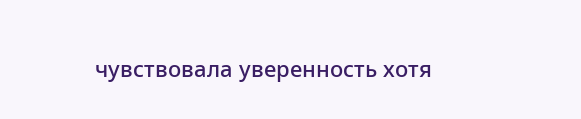чувствовала уверенность хотя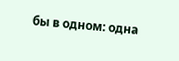бы в одном: одна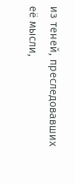из теней, преследовавших её мысли,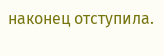наконец отступила.